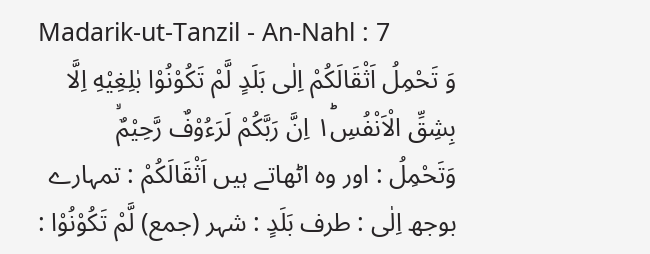Madarik-ut-Tanzil - An-Nahl : 7
وَ تَحْمِلُ اَثْقَالَكُمْ اِلٰى بَلَدٍ لَّمْ تَكُوْنُوْا بٰلِغِیْهِ اِلَّا بِشِقِّ الْاَنْفُسِ١ؕ اِنَّ رَبَّكُمْ لَرَءُوْفٌ رَّحِیْمٌۙ
وَتَحْمِلُ : اور وہ اٹھاتے ہیں اَثْقَالَكُمْ : تمہارے بوجھ اِلٰى : طرف بَلَدٍ : شہر (جمع) لَّمْ تَكُوْنُوْا :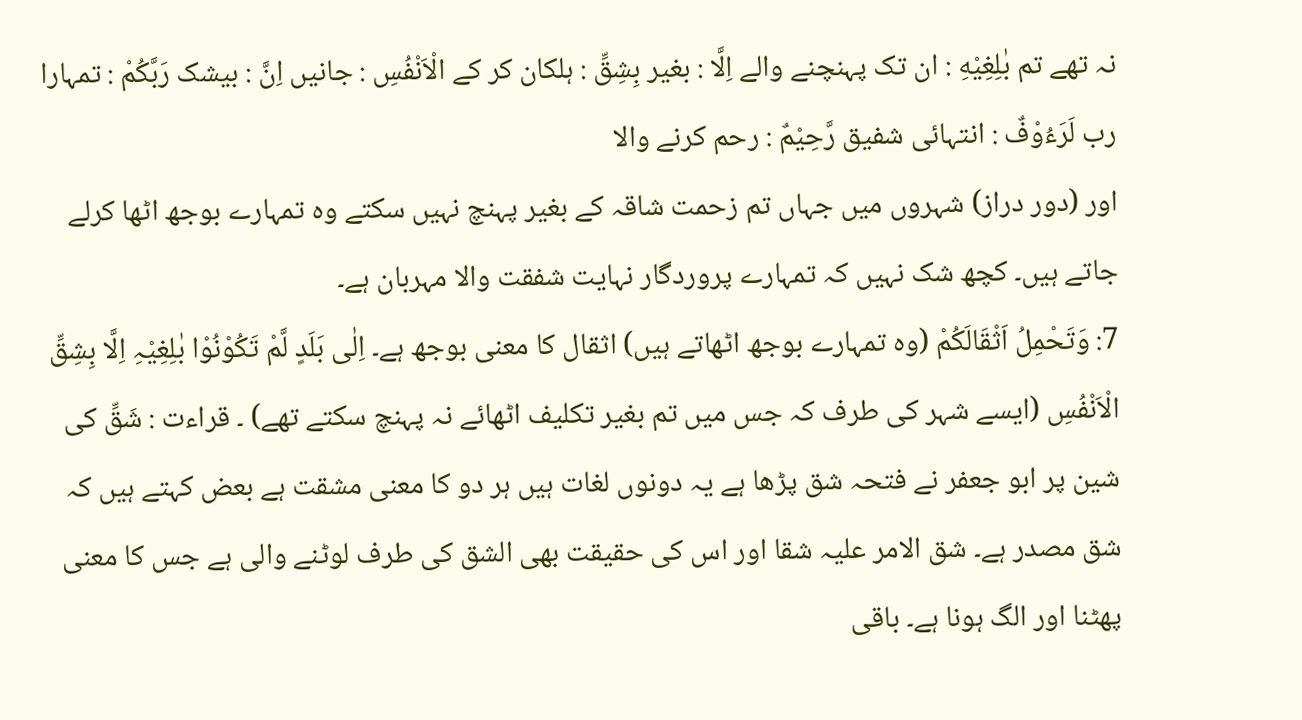نہ تھے تم بٰلِغِيْهِ : ان تک پہنچنے والے اِلَّا : بغیر بِشِقِّ : ہلکان کر کے الْاَنْفُسِ : جانیں اِنَّ : بیشک رَبَّكُمْ : تمہارا رب لَرَءُوْفٌ : انتہائی شفیق رَّحِيْمٌ : رحم کرنے والا
اور (دور دراز) شہروں میں جہاں تم زحمت شاقہ کے بغیر پہنچ نہیں سکتے وہ تمہارے بوجھ اٹھا کرلے جاتے ہیں۔ کچھ شک نہیں کہ تمہارے پروردگار نہایت شفقت والا مہربان ہے۔
7: وَتَحْمِلُ اَثْقَالَکُمْ (وہ تمہارے بوجھ اٹھاتے ہیں) اثقال کا معنی بوجھ ہے۔ اِلٰی بَلَدٍ لَّمْ تَکُوْنُوْا بٰلِغِیْہِ اِلَّا بِشِقِّ الْاَنْفُسِ (ایسے شہر کی طرف کہ جس میں تم بغیر تکلیف اٹھائے نہ پہنچ سکتے تھے) ۔ قراءت : شَقِّ کی شین پر ابو جعفر نے فتحہ شق پڑھا ہے یہ دونوں لغات ہیں ہر دو کا معنی مشقت ہے بعض کہتے ہیں کہ شق مصدر ہے۔ شق الامر علیہ شقا اور اس کی حقیقت بھی الشق کی طرف لوٹنے والی ہے جس کا معنی پھٹنا اور الگ ہونا ہے۔ باقی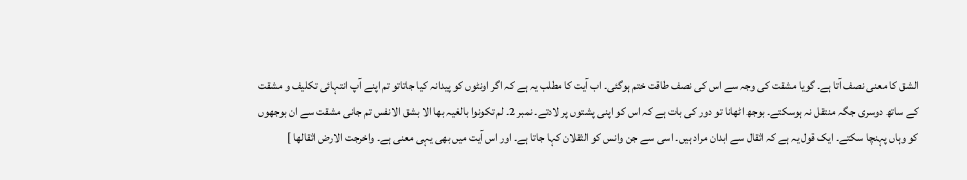الشق کا معنی نصف آتا ہے۔ گویا مشقت کی وجہ سے اس کی نصف طاقت ختم ہوگئی۔ اب آیت کا مطلب یہ ہے کہ اگر اونٹوں کو پیدانہ کیا جاتاتو تم اپنے آپ انتہائی تکلیف و مشقت کے ساتھ دوسری جگہ منتقل نہ ہوسکتے۔ بوجھ اٹھانا تو دور کی بات ہے کہ اس کو اپنی پشتوں پر لادتے۔ نمبر 2۔ لم تکونوا بالغیہ بھا الا بشق الانفس تم جانی مشقت سے ان بوجھوں کو وہاں پہنچا سکتے۔ ایک قول یہ ہے کہ اثقال سے ابدان مراد ہیں۔ اسی سے جن وانس کو الثقلان کہا جاتا ہے۔ اور اس آیت میں بھی یہی معنی ہے۔ واخرجت الارض اثقالھا ]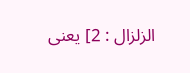الزلزال : 2] یعنی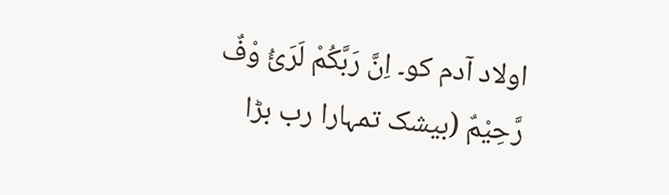اولاد آدم کو۔ اِنَّ رَبَّکُمْ لَرَئُ وْفٌ رَّحِیْمٌ (بیشک تمہارا رب بڑا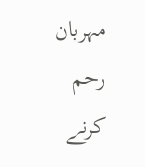مہربان رحم کرنے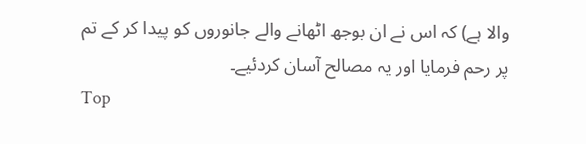والا ہے) کہ اس نے ان بوجھ اٹھانے والے جانوروں کو پیدا کر کے تم پر رحم فرمایا اور یہ مصالح آسان کردئیے۔
Top